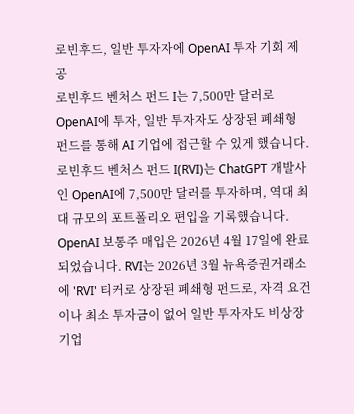로빈후드, 일반 투자자에 OpenAI 투자 기회 제공
로빈후드 벤처스 펀드 I는 7,500만 달러로 OpenAI에 투자, 일반 투자자도 상장된 폐쇄형 펀드를 통해 AI 기업에 접근할 수 있게 했습니다.
로빈후드 벤처스 펀드 I(RVI)는 ChatGPT 개발사인 OpenAI에 7,500만 달러를 투자하며, 역대 최대 규모의 포트폴리오 편입을 기록했습니다. OpenAI 보통주 매입은 2026년 4월 17일에 완료되었습니다. RVI는 2026년 3월 뉴욕증권거래소에 'RVI' 티커로 상장된 폐쇄형 펀드로, 자격 요건이나 최소 투자금이 없어 일반 투자자도 비상장 기업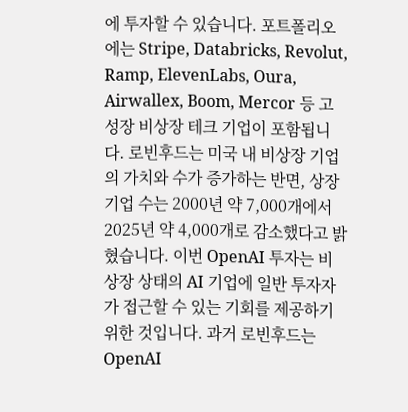에 투자할 수 있습니다. 포트폴리오에는 Stripe, Databricks, Revolut, Ramp, ElevenLabs, Oura, Airwallex, Boom, Mercor 등 고성장 비상장 테크 기업이 포함됩니다. 로빈후드는 미국 내 비상장 기업의 가치와 수가 증가하는 반면, 상장 기업 수는 2000년 약 7,000개에서 2025년 약 4,000개로 감소했다고 밝혔습니다. 이번 OpenAI 투자는 비상장 상태의 AI 기업에 일반 투자자가 접근할 수 있는 기회를 제공하기 위한 것입니다. 과거 로빈후드는 OpenAI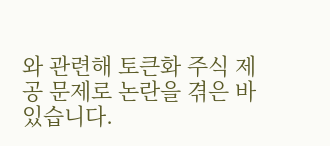와 관련해 토큰화 주식 제공 문제로 논란을 겪은 바 있습니다.